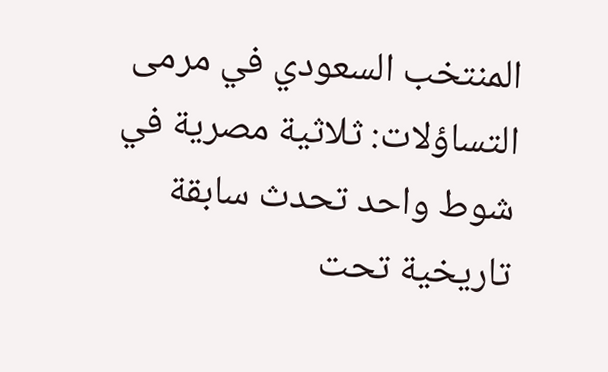المنتخب السعودي في مرمى التساؤلات: ثلاثية مصرية في شوط واحد تحدث سابقة تاريخية تحت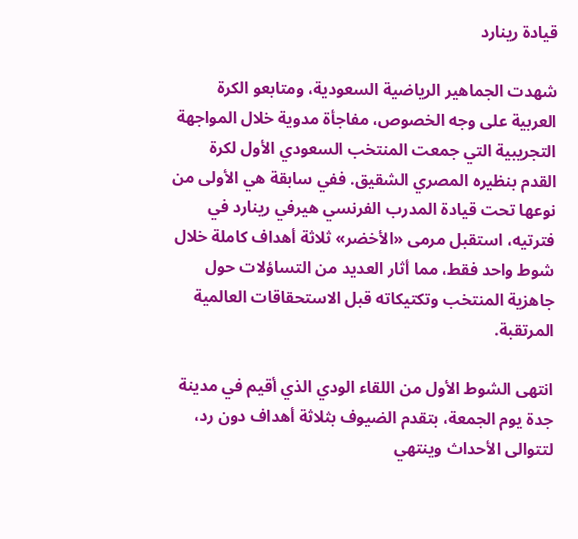قيادة رينارد

شهدت الجماهير الرياضية السعودية، ومتابعو الكرة العربية على وجه الخصوص، مفاجأة مدوية خلال المواجهة التجريبية التي جمعت المنتخب السعودي الأول لكرة القدم بنظيره المصري الشقيق. ففي سابقة هي الأولى من نوعها تحت قيادة المدرب الفرنسي هيرفي رينارد في فترتيه، استقبل مرمى «الأخضر» ثلاثة أهداف كاملة خلال شوط واحد فقط، مما أثار العديد من التساؤلات حول جاهزية المنتخب وتكتيكاته قبل الاستحقاقات العالمية المرتقبة.

انتهى الشوط الأول من اللقاء الودي الذي أقيم في مدينة جدة يوم الجمعة، بتقدم الضيوف بثلاثة أهداف دون رد، لتتوالى الأحداث وينتهي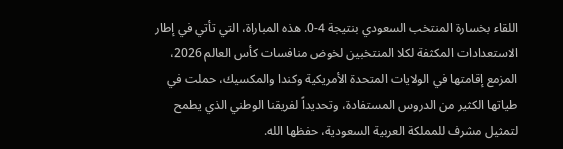اللقاء بخسارة المنتخب السعودي بنتيجة 4-0. هذه المباراة، التي تأتي في إطار الاستعدادات المكثفة لكلا المنتخبين لخوض منافسات كأس العالم 2026، المزمع إقامتها في الولايات المتحدة الأمريكية وكندا والمكسيك، حملت في طياتها الكثير من الدروس المستفادة، وتحديداً لفريقنا الوطني الذي يطمح لتمثيل مشرف للمملكة العربية السعودية، حفظها الله.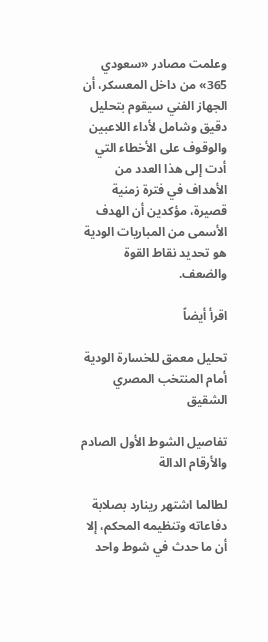وعلمت مصادر «سعودي 365» من داخل المعسكر، أن الجهاز الفني سيقوم بتحليل دقيق وشامل لأداء اللاعبين والوقوف على الأخطاء التي أدت إلى هذا العدد من الأهداف في فترة زمنية قصيرة، مؤكدين أن الهدف الأسمى من المباريات الودية هو تحديد نقاط القوة والضعف.

اقرأ أيضاً

تحليل معمق للخسارة الودية أمام المنتخب المصري الشقيق

تفاصيل الشوط الأول الصادم والأرقام الدالة

لطالما اشتهر رينارد بصلابة دفاعاته وتنظيمه المحكم، إلا أن ما حدث في شوط واحد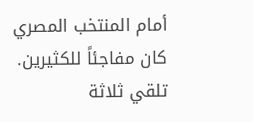أمام المنتخب المصري كان مفاجئاً للكثيرين. تلقي ثلاثة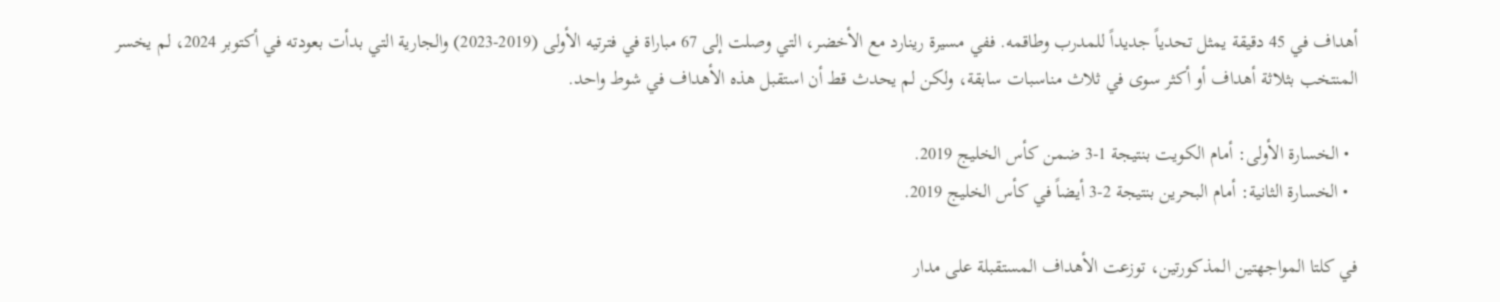أهداف في 45 دقيقة يمثل تحدياً جديداً للمدرب وطاقمه. ففي مسيرة رينارد مع الأخضر، التي وصلت إلى 67 مباراة في فترتيه الأولى (2019-2023) والجارية التي بدأت بعودته في أكتوبر 2024، لم يخسر المنتخب بثلاثة أهداف أو أكثر سوى في ثلاث مناسبات سابقة، ولكن لم يحدث قط أن استقبل هذه الأهداف في شوط واحد.

  • الخسارة الأولى: أمام الكويت بنتيجة 1-3 ضمن كأس الخليج 2019.
  • الخسارة الثانية: أمام البحرين بنتيجة 2-3 أيضاً في كأس الخليج 2019.

في كلتا المواجهتين المذكورتين، توزعت الأهداف المستقبلة على مدار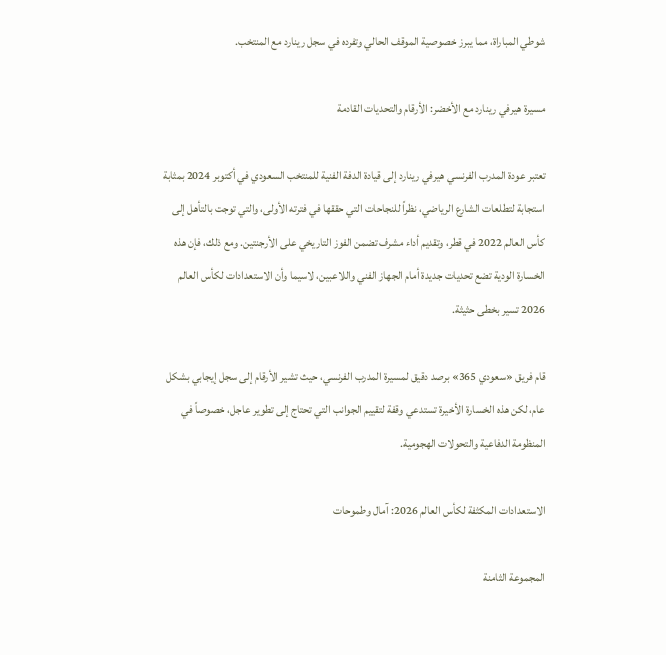شوطي المباراة، مما يبرز خصوصية الموقف الحالي وتفرده في سجل رينارد مع المنتخب.

مسيرة هيرفي رينارد مع الأخضر: الأرقام والتحديات القادمة

تعتبر عودة المدرب الفرنسي هيرفي رينارد إلى قيادة الدفة الفنية للمنتخب السعودي في أكتوبر 2024 بمثابة استجابة لتطلعات الشارع الرياضي، نظراً للنجاحات التي حققها في فترته الأولى، والتي توجت بالتأهل إلى كأس العالم 2022 في قطر، وتقديم أداء مشرف تضمن الفوز التاريخي على الأرجنتين. ومع ذلك، فإن هذه الخسارة الودية تضع تحديات جديدة أمام الجهاز الفني واللاعبين، لاسيما وأن الاستعدادات لكأس العالم 2026 تسير بخطى حثيثة.

قام فريق «سعودي 365» برصد دقيق لمسيرة المدرب الفرنسي، حيث تشير الأرقام إلى سجل إيجابي بشكل عام، لكن هذه الخسارة الأخيرة تستدعي وقفة لتقييم الجوانب التي تحتاج إلى تطوير عاجل، خصوصاً في المنظومة الدفاعية والتحولات الهجومية.

الاستعدادات المكثفة لكأس العالم 2026: آمال وطموحات

المجموعة الثامنة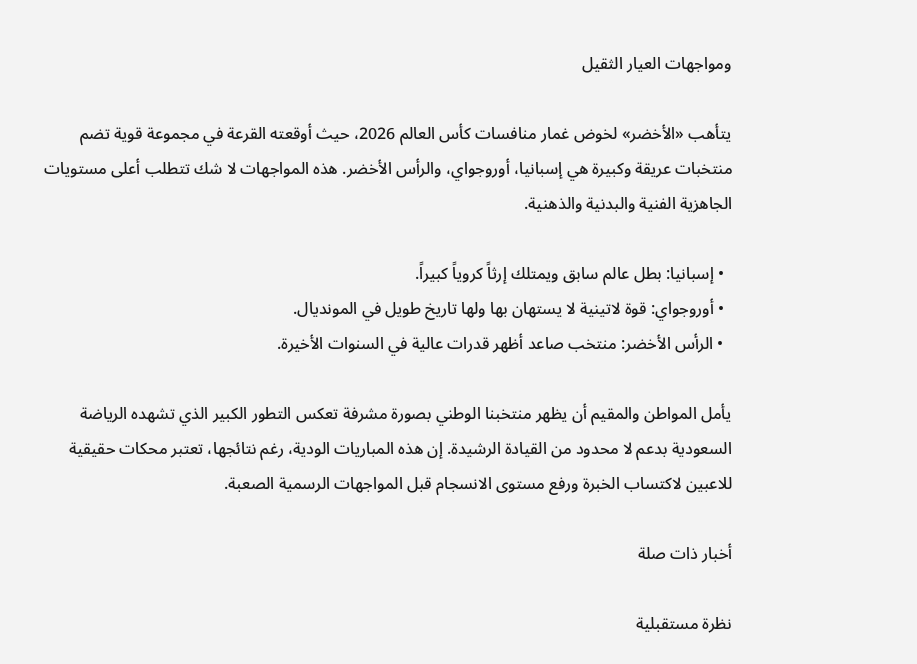ومواجهات العيار الثقيل

يتأهب «الأخضر» لخوض غمار منافسات كأس العالم 2026، حيث أوقعته القرعة في مجموعة قوية تضم منتخبات عريقة وكبيرة هي إسبانيا، أوروجواي، والرأس الأخضر. هذه المواجهات لا شك تتطلب أعلى مستويات الجاهزية الفنية والبدنية والذهنية.

  • إسبانيا: بطل عالم سابق ويمتلك إرثاً كروياً كبيراً.
  • أوروجواي: قوة لاتينية لا يستهان بها ولها تاريخ طويل في المونديال.
  • الرأس الأخضر: منتخب صاعد أظهر قدرات عالية في السنوات الأخيرة.

يأمل المواطن والمقيم أن يظهر منتخبنا الوطني بصورة مشرفة تعكس التطور الكبير الذي تشهده الرياضة السعودية بدعم لا محدود من القيادة الرشيدة. إن هذه المباريات الودية، رغم نتائجها، تعتبر محكات حقيقية للاعبين لاكتساب الخبرة ورفع مستوى الانسجام قبل المواجهات الرسمية الصعبة.

أخبار ذات صلة

نظرة مستقبلية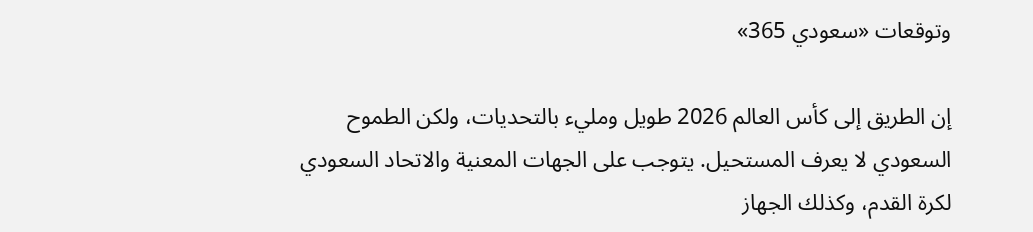وتوقعات «سعودي 365»

إن الطريق إلى كأس العالم 2026 طويل ومليء بالتحديات، ولكن الطموح السعودي لا يعرف المستحيل. يتوجب على الجهات المعنية والاتحاد السعودي لكرة القدم، وكذلك الجهاز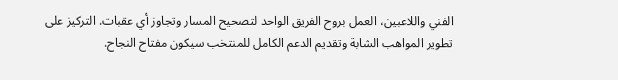الفني واللاعبين، العمل بروح الفريق الواحد لتصحيح المسار وتجاوز أي عقبات. التركيز على تطوير المواهب الشابة وتقديم الدعم الكامل للمنتخب سيكون مفتاح النجاح.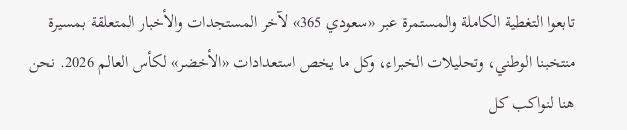تابعوا التغطية الكاملة والمستمرة عبر «سعودي 365» لآخر المستجدات والأخبار المتعلقة بمسيرة منتخبنا الوطني، وتحليلات الخبراء، وكل ما يخص استعدادات «الأخضر» لكأس العالم 2026. نحن هنا لنواكب كل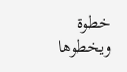خطوة ويخطوها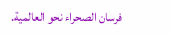فرسان الصحراء نحو العالمية.